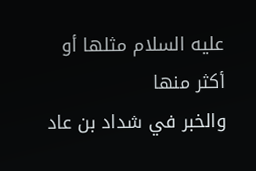عليه السلام مثلها أو أكثر منها
والخبر في شداد بن عاد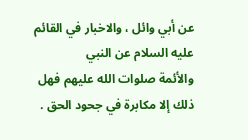عن أبي وائل ، والاخبار في القائم عليه السلام عن النبي
والأئمة صلوات الله عليهم فهل ذلك إلا مكابرة في جحود الحق .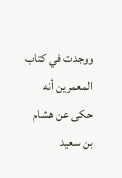ووجدت في كتاب المعمرين أنه حكى عن هشام بن سعيد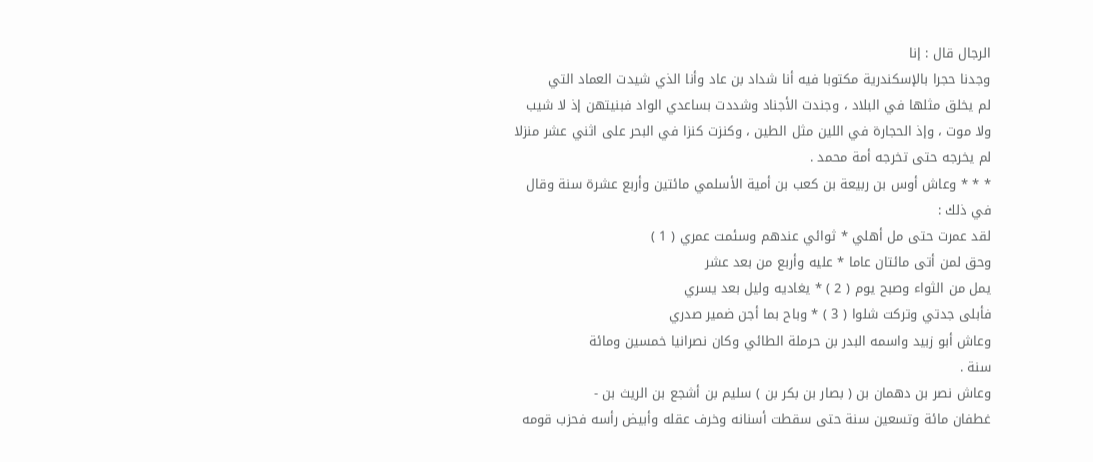الرجال قال : إنا
وجدنا حجرا بالإسكندرية مكتوبا فيه أنا شداد بن عاد وأنا الذي شيدت العماد التي
لم يخلق مثلها في البلاد ، وجندت الأجناد وشددت بساعدي الواد فبنيتهن إذ لا شيب
ولا موت ، وإذ الحجارة في اللين مثل الطين ، وكنزت كنزا في البحر على اثني عشر منزلا
لم يخرجه حتى تخرجه أمة محمد .
* * * وعاش أوس بن ربيعة بن كعب بن أمية الأسلمي مائتين وأربع عشرة سنة وقال
في ذلك :
لقد عمرت حتى مل أهلي * ثوائي عندهم وسئمت عمري ( 1 )
وحق لمن أتى مائتان عاما * عليه وأربع من بعد عشر
يمل من الثواء وصبح يوم ( 2 ) * يغاديه وليل بعد يسري
فأبلى جدتي وتركت شلوا ( 3 ) * وباح بما أجن ضمير صدري
وعاش أبو زبيد واسمه البدر بن حرملة الطائي وكان نصرانيا خمسين ومائة
سنة .
وعاش نصر بن دهمان بن ( بصار بن بكر بن ) سليم بن أشجع بن الريث بن -
غطفان مائة وتسعين سنة حتى سقطت أسنانه وخرف عقله وأبيض رأسه فحزب قومه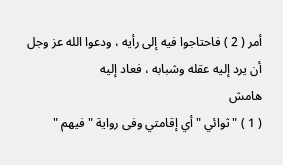أمر ( 2 ) فاحتاجوا فيه إلى رأيه ، ودعوا الله عز وجل أن يرد إليه عقله وشبابه ، فعاد إليه
هامش
( 1 ) " ثوائي " أي إقامتي وفى رواية " فيهم "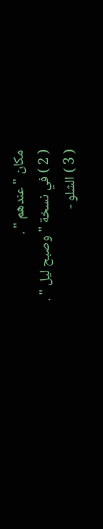مكان " عندهم " .
( 2 ) في نسخة " وصبح ليل " .
( 3 ) الشلو -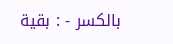بالكسر - : بقية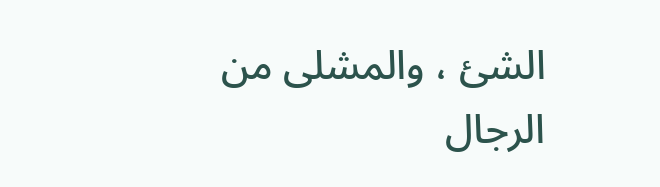الشئ ، والمشلى من الرجال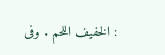: الخفيف اللحم . وفى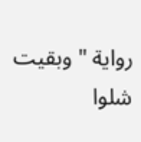رواية " وبقيت شلوا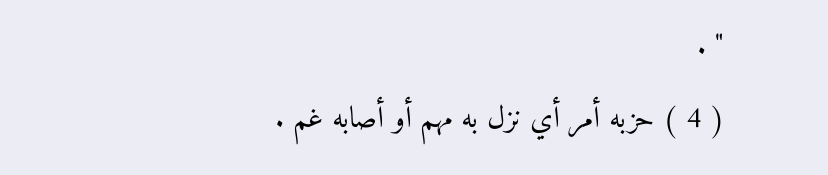" .
( 4 ) حزبه أمر أي نزل به مهم أو أصابه غم .